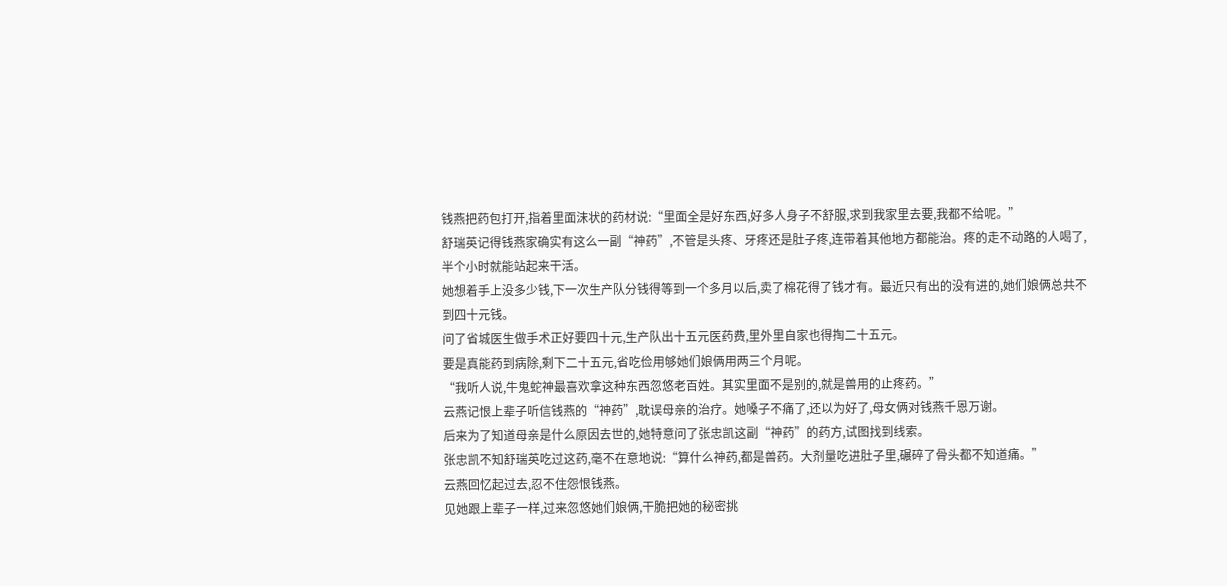钱燕把药包打开,指着里面沫状的药材说:“里面全是好东西,好多人身子不舒服,求到我家里去要,我都不给呢。”
舒瑞英记得钱燕家确实有这么一副“神药”,不管是头疼、牙疼还是肚子疼,连带着其他地方都能治。疼的走不动路的人喝了,半个小时就能站起来干活。
她想着手上没多少钱,下一次生产队分钱得等到一个多月以后,卖了棉花得了钱才有。最近只有出的没有进的,她们娘俩总共不到四十元钱。
问了省城医生做手术正好要四十元,生产队出十五元医药费,里外里自家也得掏二十五元。
要是真能药到病除,剩下二十五元,省吃俭用够她们娘俩用两三个月呢。
“我听人说,牛鬼蛇神最喜欢拿这种东西忽悠老百姓。其实里面不是别的,就是兽用的止疼药。”
云燕记恨上辈子听信钱燕的“神药”,耽误母亲的治疗。她嗓子不痛了,还以为好了,母女俩对钱燕千恩万谢。
后来为了知道母亲是什么原因去世的,她特意问了张忠凯这副“神药”的药方,试图找到线索。
张忠凯不知舒瑞英吃过这药,毫不在意地说:“算什么神药,都是兽药。大剂量吃进肚子里,碾碎了骨头都不知道痛。”
云燕回忆起过去,忍不住怨恨钱燕。
见她跟上辈子一样,过来忽悠她们娘俩,干脆把她的秘密挑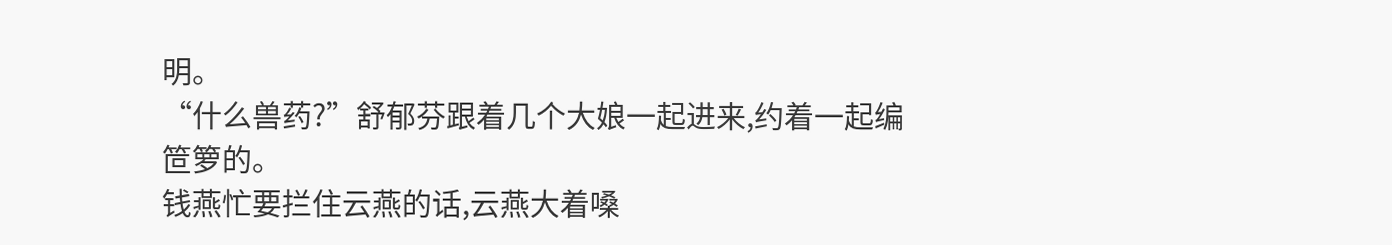明。
“什么兽药?”舒郁芬跟着几个大娘一起进来,约着一起编笸箩的。
钱燕忙要拦住云燕的话,云燕大着嗓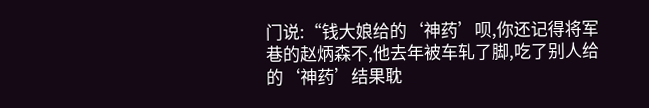门说:“钱大娘给的‘神药’呗,你还记得将军巷的赵炳森不,他去年被车轧了脚,吃了别人给的‘神药’结果耽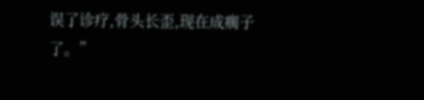误了诊疗,骨头长歪,现在成瘸子了。”